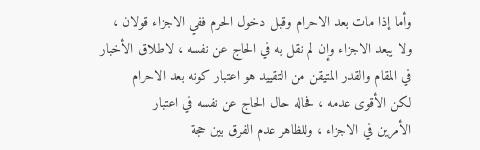وأما إذا مات بعد الاحرام وقبل دخول الحرم ففي الاجزاء قولان ،
ولا يبعد الاجزاء وإن لم نقل به في الحاج عن نفسه ، لاطلاق الأخبار
في المقام والقدر المتيقن من التقييد هو اعتبار كونه بعد الاحرام
لكن الأقوى عدمه ، فحاله حال الحاج عن نفسه في اعتبار
الأمرين في الاجزاء ، وللظاهر عدم الفرق بين حجة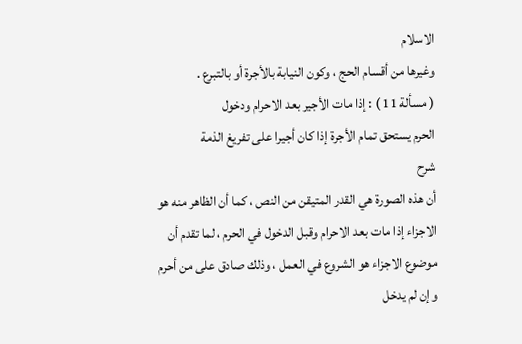الاسلام
وغيرها من أقسام الحج ، وكون النيابة بالأجرة أو بالتبرع .
( مسألة 11 ) : إذا مات الأجير بعد الاحرام ودخول
الحرم يستحق تمام الأجرة إذا كان أجيرا على تفريغ الذمة
شرح
أن هذه الصورة هي القدر المتيقن من النص ، كما أن الظاهر منه هو
الاجزاء إذا مات بعد الاحرام وقبل الدخول في الحرم ، لما تقدم أن
موضوع الاجزاء هو الشروع في العمل ، وذلك صادق على من أحرم
وإن لم يدخل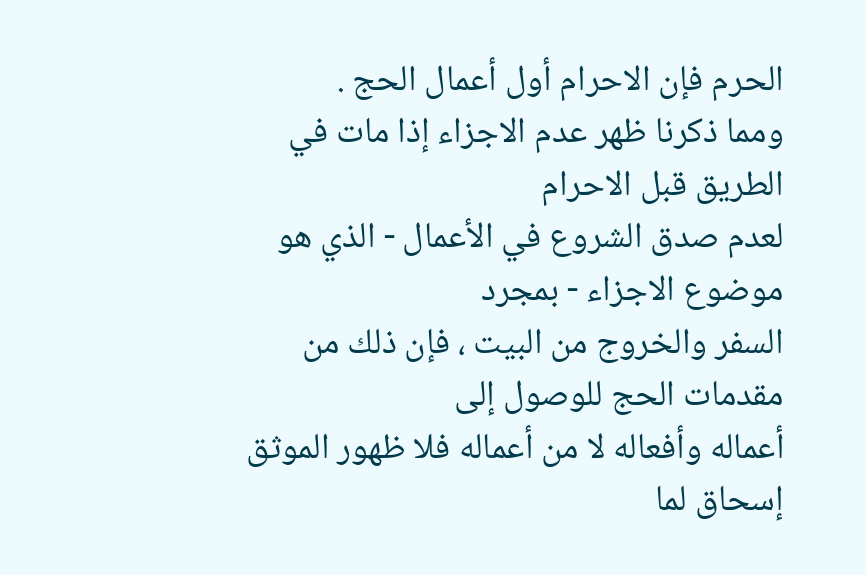الحرم فإن الاحرام أول أعمال الحج .
ومما ذكرنا ظهر عدم الاجزاء إذا مات في الطريق قبل الاحرام
لعدم صدق الشروع في الأعمال - الذي هو موضوع الاجزاء - بمجرد
السفر والخروج من البيت ، فإن ذلك من مقدمات الحج للوصول إلى
أعماله وأفعاله لا من أعماله فلا ظهور الموثق إسحاق لما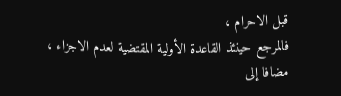قبل الاحرام ،
فالمرجع حينئذ القاعدة الأولية المقتضية لعدم الاجزاء ، مضافا إلى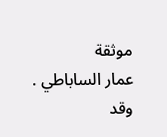موثقة
عمار الساباطي .
وقد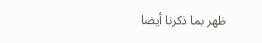ظهر بما ذكرنا أيضا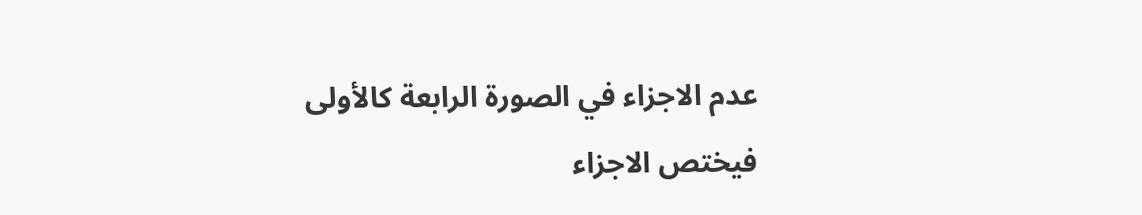عدم الاجزاء في الصورة الرابعة كالأولى
فيختص الاجزاء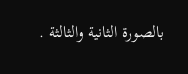بالصورة الثانية والثالثة .